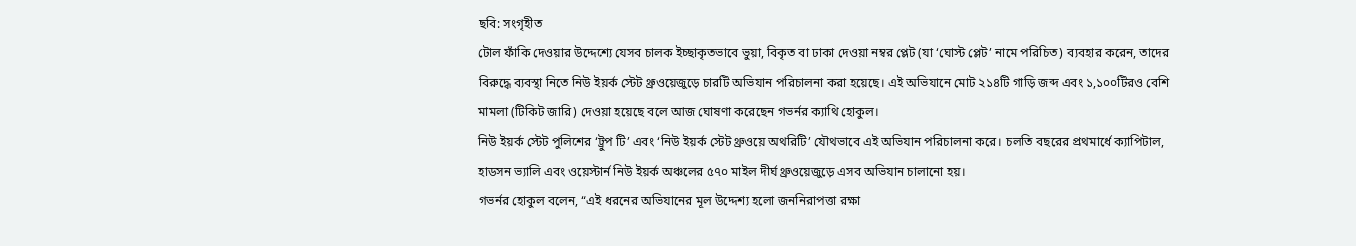ছবি: সংগৃহীত
টোল ফাঁকি দেওয়ার উদ্দেশ্যে যেসব চালক ইচ্ছাকৃতভাবে ভুয়া, বিকৃত বা ঢাকা দেওয়া নম্বর প্লেট (যা ‘ঘোস্ট প্লেট’ নামে পরিচিত) ব্যবহার করেন, তাদের বিরুদ্ধে ব্যবস্থা নিতে নিউ ইয়র্ক স্টেট থ্রুওয়েজুড়ে চারটি অভিযান পরিচালনা করা হয়েছে। এই অভিযানে মোট ২১৪টি গাড়ি জব্দ এবং ১,১০০টিরও বেশি মামলা (টিকিট জারি) দেওয়া হয়েছে বলে আজ ঘোষণা করেছেন গভর্নর ক্যাথি হোকুল।
নিউ ইয়র্ক স্টেট পুলিশের ‘ট্রুপ টি’ এবং ‘নিউ ইয়র্ক স্টেট থ্রুওয়ে অথরিটি’ যৌথভাবে এই অভিযান পরিচালনা করে। চলতি বছরের প্রথমার্ধে ক্যাপিটাল, হাডসন ভ্যালি এবং ওয়েস্টার্ন নিউ ইয়র্ক অঞ্চলের ৫৭০ মাইল দীর্ঘ থ্রুওয়েজুড়ে এসব অভিযান চালানো হয়।
গভর্নর হোকুল বলেন, “এই ধরনের অভিযানের মূল উদ্দেশ্য হলো জননিরাপত্তা রক্ষা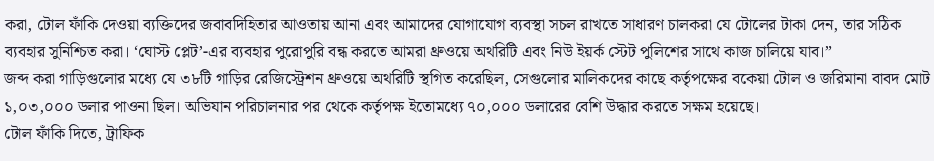করা, টোল ফাঁকি দেওয়া ব্যক্তিদের জবাবদিহিতার আওতায় আনা এবং আমাদের যোগাযোগ ব্যবস্থা সচল রাখতে সাধারণ চালকরা যে টোলের টাকা দেন, তার সঠিক ব্যবহার সুনিশ্চিত করা। ‘ঘোস্ট প্লেট’-এর ব্যবহার পুরোপুরি বন্ধ করতে আমরা থ্রুওয়ে অথরিটি এবং নিউ ইয়র্ক স্টেট পুলিশের সাথে কাজ চালিয়ে যাব।”
জব্দ করা গাড়িগুলোর মধ্যে যে ৩৮টি গাড়ির রেজিস্ট্রেশন থ্রুওয়ে অথরিটি স্থগিত করেছিল, সেগুলোর মালিকদের কাছে কর্তৃপক্ষের বকেয়া টোল ও জরিমানা বাবদ মোট ১,০৩,০০০ ডলার পাওনা ছিল। অভিযান পরিচালনার পর থেকে কর্তৃপক্ষ ইতোমধ্যে ৭০,০০০ ডলারের বেশি উদ্ধার করতে সক্ষম হয়েছে।
টোল ফাঁকি দিতে, ট্রাফিক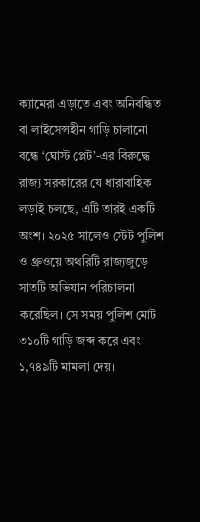ক্যামেরা এড়াতে এবং অনিবন্ধিত বা লাইসেন্সহীন গাড়ি চালানো বন্ধে ‘ঘোস্ট প্লেট’-এর বিরুদ্ধে রাজ্য সরকারের যে ধারাবাহিক লড়াই চলছে, এটি তারই একটি অংশ। ২০২৫ সালেও স্টেট পুলিশ ও থ্রুওয়ে অথরিটি রাজ্যজুড়ে সাতটি অভিযান পরিচালনা করেছিল। সে সময় পুলিশ মোট ৩১০টি গাড়ি জব্দ করে এবং ১,৭৪৯টি মামলা দেয়।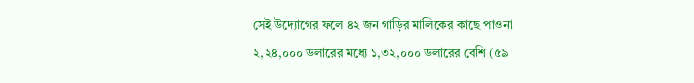সেই উদ্যোগের ফলে ৪২ জন গাড়ির মালিকের কাছে পাওনা ২,২৪,০০০ ডলারের মধ্যে ১,৩২,০০০ ডলারের বেশি (৫৯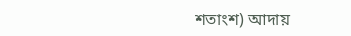শতাংশ) আদায়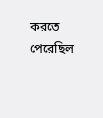করতে পেরেছিল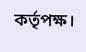কর্তৃপক্ষ।